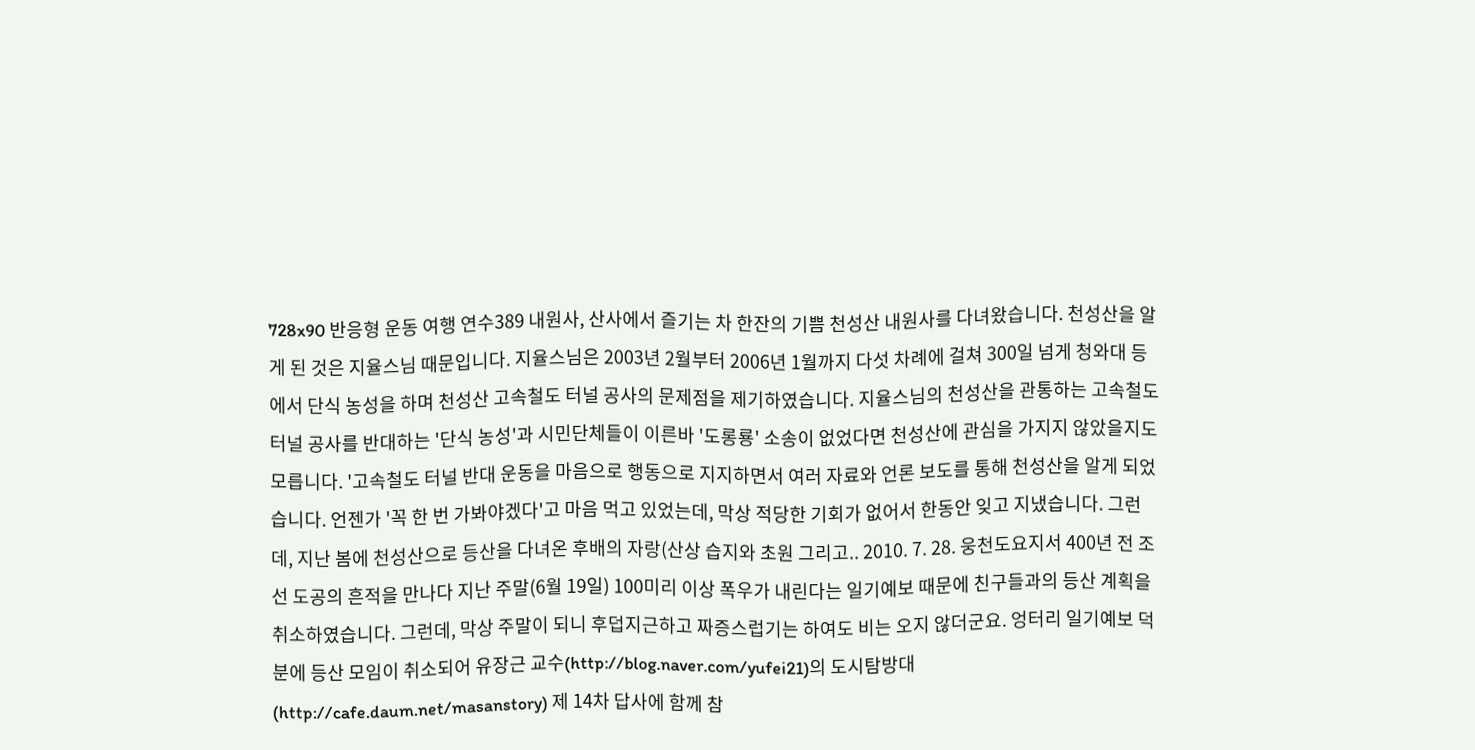728x90 반응형 운동 여행 연수389 내원사, 산사에서 즐기는 차 한잔의 기쁨 천성산 내원사를 다녀왔습니다. 천성산을 알게 된 것은 지율스님 때문입니다. 지율스님은 2003년 2월부터 2006년 1월까지 다섯 차례에 걸쳐 300일 넘게 청와대 등에서 단식 농성을 하며 천성산 고속철도 터널 공사의 문제점을 제기하였습니다. 지율스님의 천성산을 관통하는 고속철도 터널 공사를 반대하는 '단식 농성'과 시민단체들이 이른바 '도롱룡' 소송이 없었다면 천성산에 관심을 가지지 않았을지도 모릅니다. '고속철도 터널 반대 운동을 마음으로 행동으로 지지하면서 여러 자료와 언론 보도를 통해 천성산을 알게 되었습니다. 언젠가 '꼭 한 번 가봐야겠다'고 마음 먹고 있었는데, 막상 적당한 기회가 없어서 한동안 잊고 지냈습니다. 그런데, 지난 봄에 천성산으로 등산을 다녀온 후배의 자랑(산상 습지와 초원 그리고.. 2010. 7. 28. 웅천도요지서 400년 전 조선 도공의 흔적을 만나다 지난 주말(6월 19일) 100미리 이상 폭우가 내린다는 일기예보 때문에 친구들과의 등산 계획을 취소하였습니다. 그런데, 막상 주말이 되니 후덥지근하고 짜증스럽기는 하여도 비는 오지 않더군요. 엉터리 일기예보 덕분에 등산 모임이 취소되어 유장근 교수(http://blog.naver.com/yufei21)의 도시탐방대(http://cafe.daum.net/masanstory) 제 14차 답사에 함께 참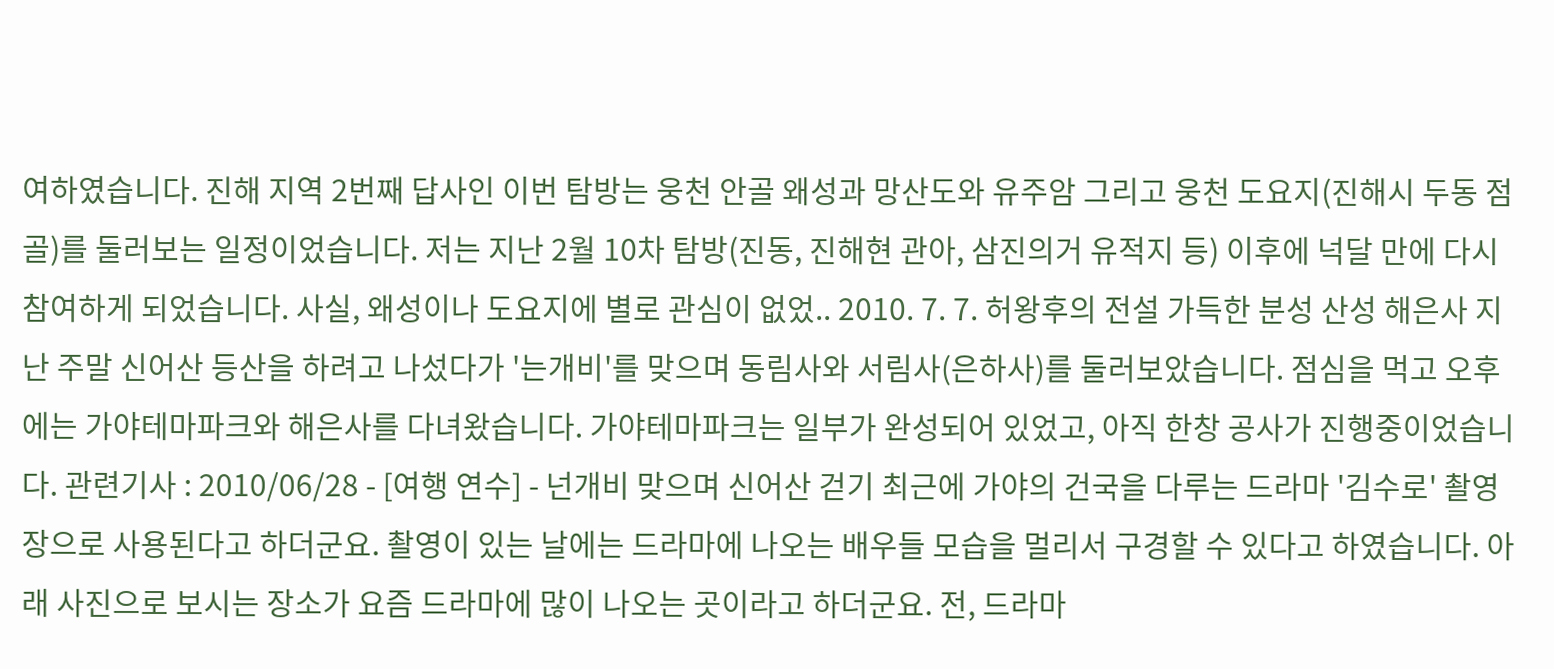여하였습니다. 진해 지역 2번째 답사인 이번 탐방는 웅천 안골 왜성과 망산도와 유주암 그리고 웅천 도요지(진해시 두동 점골)를 둘러보는 일정이었습니다. 저는 지난 2월 10차 탐방(진동, 진해현 관아, 삼진의거 유적지 등) 이후에 넉달 만에 다시 참여하게 되었습니다. 사실, 왜성이나 도요지에 별로 관심이 없었.. 2010. 7. 7. 허왕후의 전설 가득한 분성 산성 해은사 지난 주말 신어산 등산을 하려고 나섰다가 '는개비'를 맞으며 동림사와 서림사(은하사)를 둘러보았습니다. 점심을 먹고 오후에는 가야테마파크와 해은사를 다녀왔습니다. 가야테마파크는 일부가 완성되어 있었고, 아직 한창 공사가 진행중이었습니다. 관련기사 : 2010/06/28 - [여행 연수] - 넌개비 맞으며 신어산 걷기 최근에 가야의 건국을 다루는 드라마 '김수로' 촬영장으로 사용된다고 하더군요. 촬영이 있는 날에는 드라마에 나오는 배우들 모습을 멀리서 구경할 수 있다고 하였습니다. 아래 사진으로 보시는 장소가 요즘 드라마에 많이 나오는 곳이라고 하더군요. 전, 드라마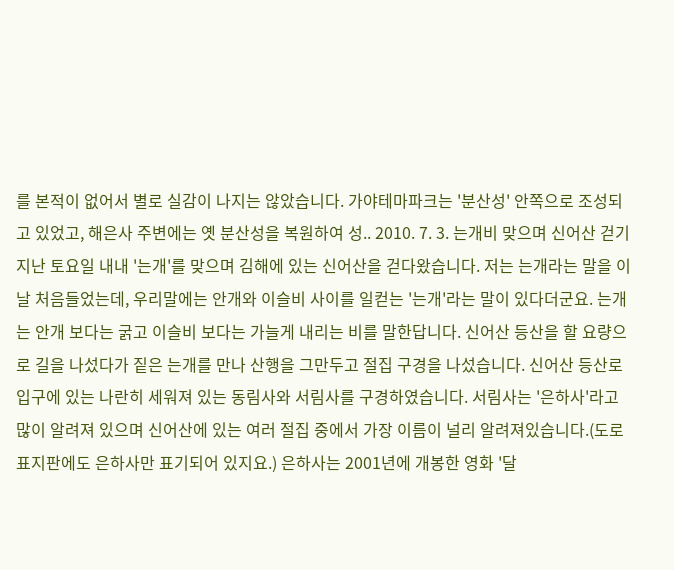를 본적이 없어서 별로 실감이 나지는 않았습니다. 가야테마파크는 '분산성' 안쪽으로 조성되고 있었고, 해은사 주변에는 옛 분산성을 복원하여 성.. 2010. 7. 3. 는개비 맞으며 신어산 걷기 지난 토요일 내내 '는개'를 맞으며 김해에 있는 신어산을 걷다왔습니다. 저는 는개라는 말을 이날 처음들었는데, 우리말에는 안개와 이슬비 사이를 일컫는 '는개'라는 말이 있다더군요. 는개는 안개 보다는 굵고 이슬비 보다는 가늘게 내리는 비를 말한답니다. 신어산 등산을 할 요량으로 길을 나섰다가 짙은 는개를 만나 산행을 그만두고 절집 구경을 나섰습니다. 신어산 등산로 입구에 있는 나란히 세워져 있는 동림사와 서림사를 구경하였습니다. 서림사는 '은하사'라고 많이 알려져 있으며 신어산에 있는 여러 절집 중에서 가장 이름이 널리 알려져있습니다.(도로 표지판에도 은하사만 표기되어 있지요.) 은하사는 2001년에 개봉한 영화 '달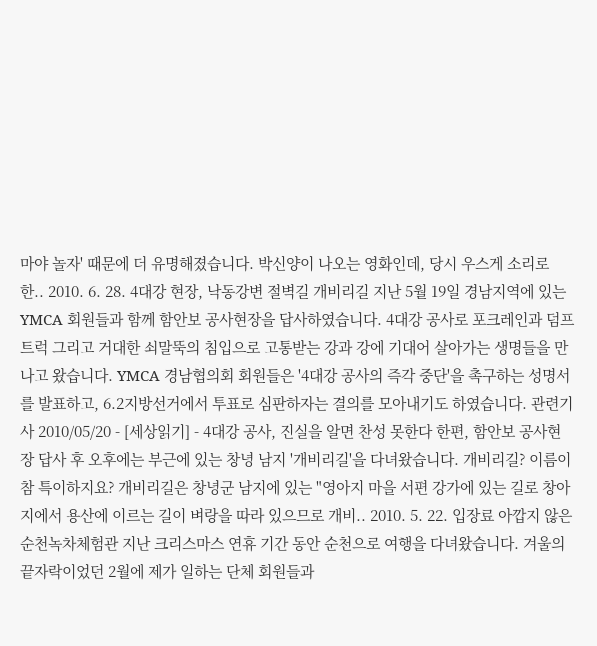마야 놀자' 때문에 더 유명해졌습니다. 박신양이 나오는 영화인데, 당시 우스게 소리로 한.. 2010. 6. 28. 4대강 현장, 낙동강변 절벽길 개비리길 지난 5월 19일 경남지역에 있는 YMCA 회원들과 함께 함안보 공사현장을 답사하였습니다. 4대강 공사로 포크레인과 덤프트럭 그리고 거대한 쇠말뚝의 침입으로 고통받는 강과 강에 기대어 살아가는 생명들을 만나고 왔습니다. YMCA 경남협의회 회원들은 '4대강 공사의 즉각 중단'을 촉구하는 성명서를 발표하고, 6.2지방선거에서 투표로 심판하자는 결의를 모아내기도 하였습니다. 관련기사 2010/05/20 - [세상읽기] - 4대강 공사, 진실을 알면 찬성 못한다 한편, 함안보 공사현장 답사 후 오후에는 부근에 있는 창녕 남지 '개비리길'을 다녀왔습니다. 개비리길? 이름이 참 특이하지요? 개비리길은 창녕군 남지에 있는 "영아지 마을 서편 강가에 있는 길로 창아지에서 용산에 이르는 길이 벼랑을 따라 있으므로 개비.. 2010. 5. 22. 입장료 아깝지 않은 순천녹차체험관 지난 크리스마스 연휴 기간 동안 순천으로 여행을 다녀왔습니다. 겨울의 끝자락이었던 2월에 제가 일하는 단체 회원들과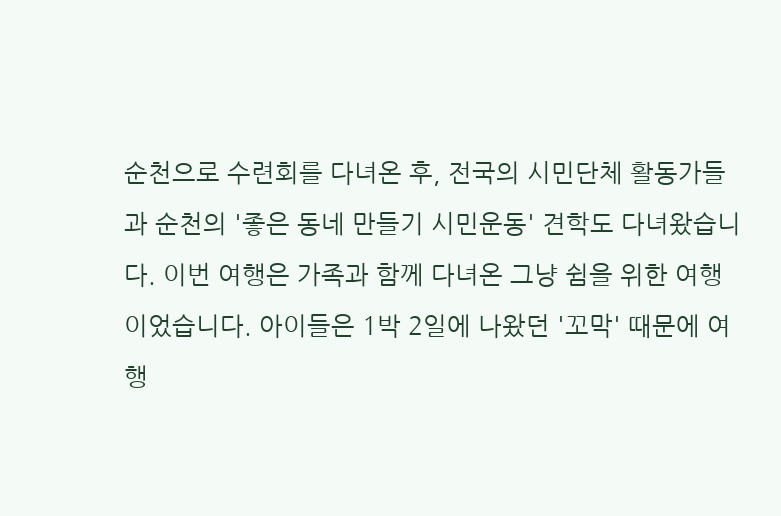순천으로 수련회를 다녀온 후, 전국의 시민단체 활동가들과 순천의 '좋은 동네 만들기 시민운동' 견학도 다녀왔습니다. 이번 여행은 가족과 함께 다녀온 그냥 쉼을 위한 여행이었습니다. 아이들은 1박 2일에 나왔던 '꼬막' 때문에 여행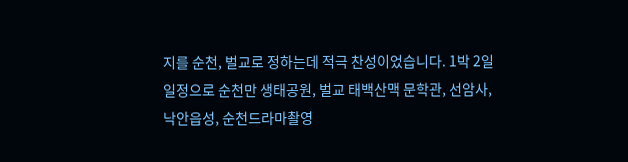지를 순천, 벌교로 정하는데 적극 찬성이었습니다. 1박 2일 일정으로 순천만 생태공원, 벌교 태백산맥 문학관, 선암사, 낙안읍성, 순천드라마촬영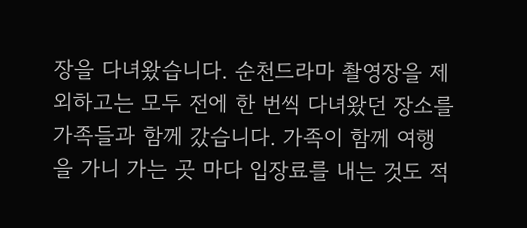장을 다녀왔습니다. 순천드라마 촬영장을 제외하고는 모두 전에 한 번씩 다녀왔던 장소를 가족들과 함께 갔습니다. 가족이 함께 여행을 가니 가는 곳 마다 입장료를 내는 것도 적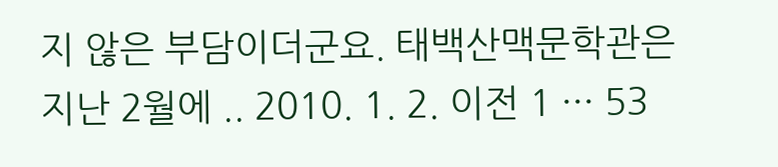지 않은 부담이더군요. 태백산맥문학관은 지난 2월에 .. 2010. 1. 2. 이전 1 ··· 53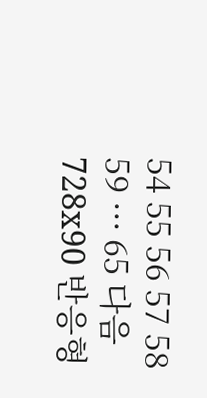54 55 56 57 58 59 ··· 65 다음 728x90 반응형